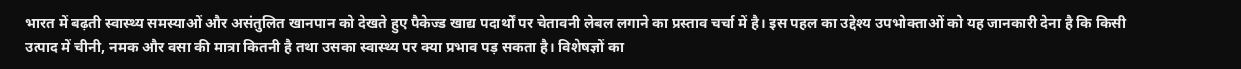भारत में बढ़ती स्वास्थ्य समस्याओं और असंतुलित खानपान को देखते हुए पैकेज्ड खाद्य पदार्थों पर चेतावनी लेबल लगाने का प्रस्ताव चर्चा में है। इस पहल का उद्देश्य उपभोक्ताओं को यह जानकारी देना है कि किसी उत्पाद में चीनी, नमक और वसा की मात्रा कितनी है तथा उसका स्वास्थ्य पर क्या प्रभाव पड़ सकता है। विशेषज्ञों का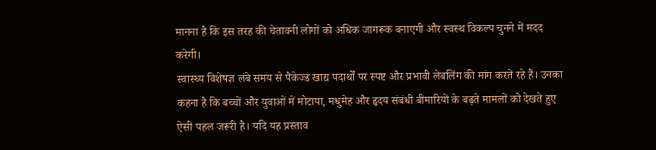मानना है कि इस तरह की चेतावनी लोगों को अधिक जागरूक बनाएगी और स्वस्थ विकल्प चुनने में मदद करेगी।
स्वास्थ्य विशेषज्ञ लंबे समय से पैकेज्ड खाद्य पदार्थों पर स्पष्ट और प्रभावी लेबलिंग की मांग करते रहे हैं। उनका कहना है कि बच्चों और युवाओं में मोटापा, मधुमेह और हृदय संबंधी बीमारियों के बढ़ते मामलों को देखते हुए ऐसी पहल जरूरी है। यदि यह प्रस्ताव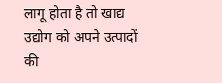लागू होता है तो खाद्य उद्योग को अपने उत्पादों की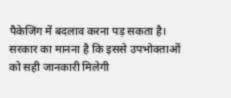पैकेजिंग में बदलाव करना पड़ सकता है। सरकार का मानना है कि इससे उपभोक्ताओं को सही जानकारी मिलेगी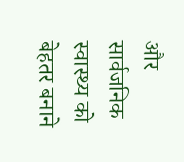और सार्वजनिक स्वास्थ्य को बेहतर बनाने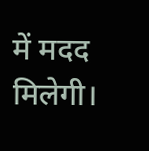में मदद मिलेगी।